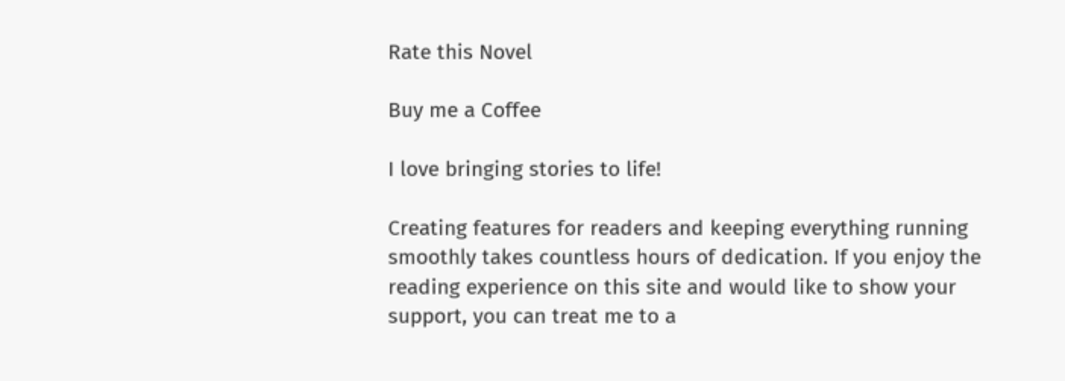Rate this Novel

Buy me a Coffee

I love bringing stories to life!

Creating features for readers and keeping everything running smoothly takes countless hours of dedication. If you enjoy the reading experience on this site and would like to show your support, you can treat me to a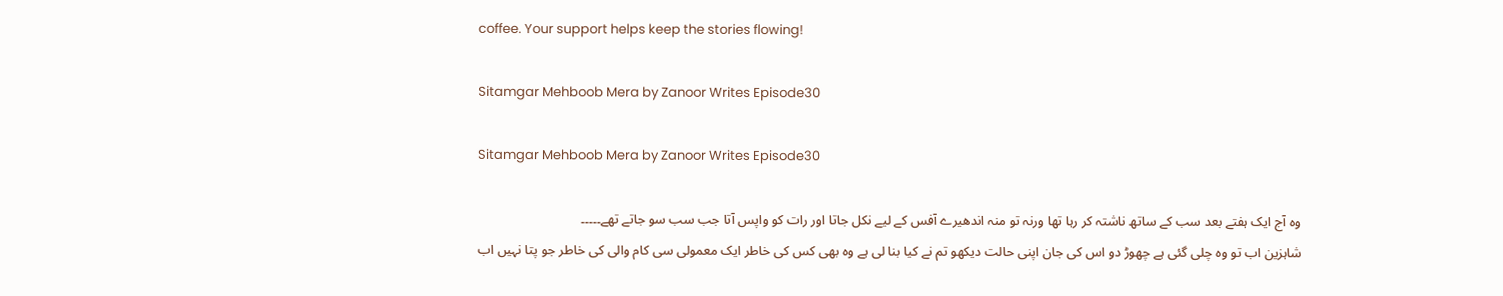coffee. Your support helps keep the stories flowing!

Sitamgar Mehboob Mera by Zanoor Writes Episode30

Sitamgar Mehboob Mera by Zanoor Writes Episode30

وہ آج ایک ہفتے بعد سب کے ساتھ ناشتہ کر رہا تھا ورنہ تو منہ اندھیرے آفس کے لیے نکل جاتا اور رات کو واپس آتا جب سب سو جاتے تھے۔۔۔۔۔
شاہزین اب تو وہ چلی گئی ہے چھوڑ دو اس کی جان اپنی حالت دیکھو تم نے کیا بنا لی ہے وہ بھی کس کی خاطر ایک معمولی سی کام والی کی خاطر جو پتا نہیں اب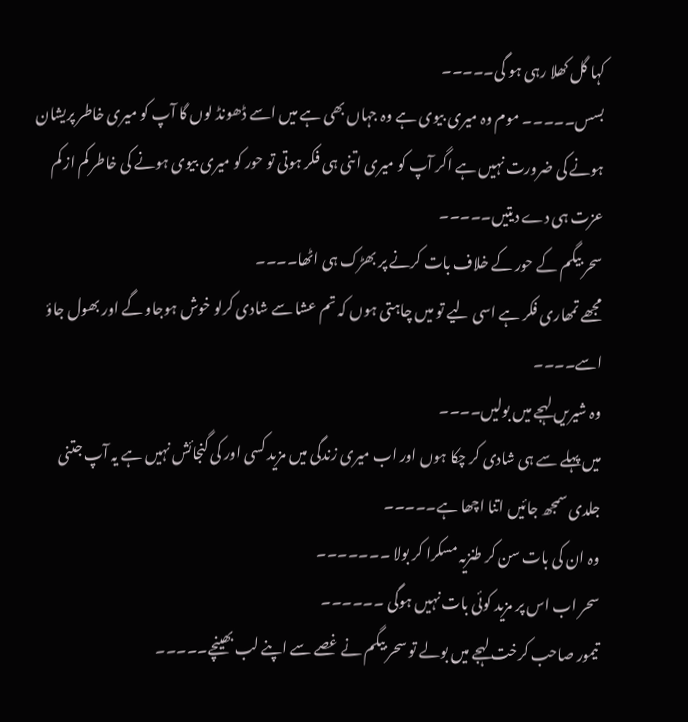کہا گل کھلا رہی ہو گی۔۔۔۔۔
بسس۔۔۔۔۔ موم وہ میری بیوی ہے وہ جہاں بھی ہے میں اسے ڈھونڈ لوں گا آپ کو میری خاطر پریشان ہونے کی ضرورت نہیں ہے اگر آپ کو میری اتنی ہی فکر ہوتی تو حور کو میری بیوی ہونے کی خاطر کم از کم عزت ہی دے دیتیں۔۔۔۔۔
سحر بیگم کے حور کے خلاف بات کرنے پر بھڑک ہی اٹھا۔۔۔۔
مجھے تمھاری فکر ہے اسی لیے تو میں چاہتی ہوں کہ تم عشا سے شادی کرلو خوش ہوجاو گے اور بھول جاؤ اسے۔۔۔۔
وہ شیریں لہجے میں بولیں۔۔۔۔
میں پہلے سے ہی شادی کر چکا ہوں اور اب میری زندگی میں مزید کسی اور کی گنجائش نہیں ہے یہ آپ جتنی جلدی سمجھ جائیں اتنا اچھا ہے۔۔۔۔۔
وہ ان کی بات سن کر طنزیہ مسکرا کر بولا ۔۔۔۔۔۔۔
سحر اب اس پر مزید کوئی بات نہیں ہوگی ۔۔۔۔۔۔
تیمور صاحب کرخت لہجے میں بولے تو سحر بیگم نے غصے سے اپنے لب بھینچے۔۔۔۔۔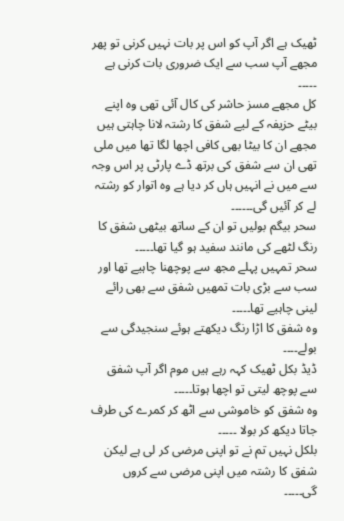ٹھیک ہے اگر آپ کو اس پر بات نہیں کرنی تو پھر مجھے آپ سب سے ایک ضروری بات کرنی ہے ۔۔۔۔۔
کل مجھے مسز حاشر کی کال آئی تھی وہ اپنے بیٹے حزیفہ کے لیے شفق کا رشتہ لانا چاہتی ہیں مجھے ان کا بیٹا بھی کافی اچھا لگا تھا میں ملی تھی ان سے شفق کی برتھ ڈے پارٹی پر اس وجہ سے میں نے انہیں ہاں کر دیا ہے وہ اتوار کو رشتہ لے کر آئیں گی۔۔۔۔۔۔
سحر بیگم بولیں تو ان کے ساتھ بیٹھی شفق کا رنگ لٹھے کی مانند سفید ہو گیا تھا۔۔۔۔۔
سحر تمہیں پہلے مجھ سے پوچھنا چاہیے تھا اور سب سے بڑی بات تمھیں شفق سے بھی رائے لینی چاہیے تھا۔۔۔۔۔
وہ شفق کا اڑا رنگ دیکھتے ہوئے سنجیدگی سے بولے۔۔۔۔
ڈیڈ بکل ٹھیک کہہ رہے ہیں موم اگر آپ شفق سے پوچھ لیتی تو اچھا ہوتا۔۔۔۔۔
وہ شفق کو خاموشی سے اٹھ کر کمرے کی طرف جاتا دیکھ کر بولا ۔۔۔۔۔
بلکل نہیں تم نے تو اپنی مرضی کر لی ہے لیکن شفق کا رشتہ میں اپنی مرضی سے کروں گی۔۔۔۔۔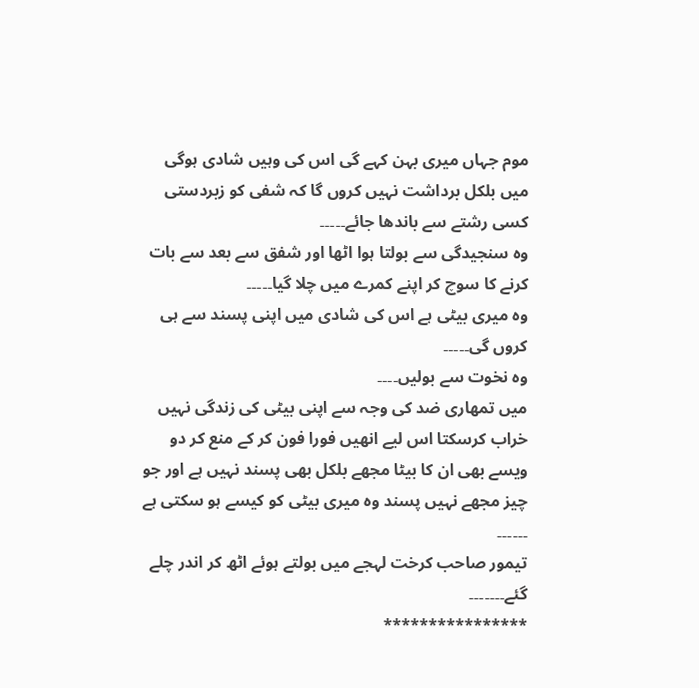موم جہاں میری بہن کہے گی اس کی وہیں شادی ہوگی میں بلکل برداشت نہیں کروں گا کہ شفی کو زبردستی کسی رشتے سے باندھا جائے۔۔۔۔۔
وہ سنجیدگی سے بولتا ہوا اٹھا اور شفق سے بعد سے بات کرنے کا سوچ کر اپنے کمرے میں چلا گیا۔۔۔۔۔
وہ میری بیٹی ہے اس کی شادی میں اپنی پسند سے ہی کروں گی۔۔۔۔۔
وہ نخوت سے بولیں۔۔۔۔
میں تمھاری ضد کی وجہ سے اپنی بیٹی کی زندگی نہیں خراب کرسکتا اس لیے انھیں فورا فون کر کے منع کر دو ویسے بھی ان کا بیٹا مجھے بلکل بھی پسند نہیں ہے اور جو چیز مجھے نہیں پسند وہ میری بیٹی کو کیسے ہو سکتی ہے ۔۔۔۔۔۔
تیمور صاحب کرخت لہجے میں بولتے ہوئے اٹھ کر اندر چلے گئے۔۔۔۔۔۔۔
****************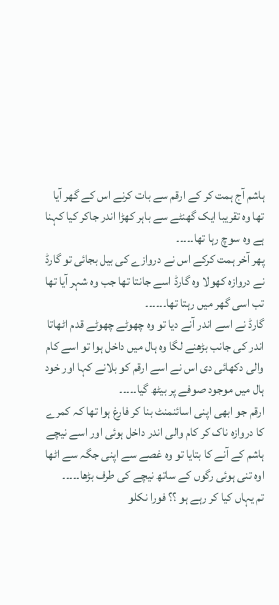ہاشم آج ہمت کر کے ارقم سے بات کرنے اس کے گھر آیا تھا وہ تقریبا ایک گھنٹے سے باہر کھڑا اندر جاکر کیا کہنا ہے وہ سوچ رہا تھا۔۔۔۔۔
پھر آخر ہمت کرکے اس نے دروازے کی بیل بجائی تو گارڈ نے دروازہ کھولا وہ گارڈ اسے جانتا تھا جب وہ شہر آیا تھا تب اسی گھر میں رہتا تھا۔۔۔۔۔۔
گارڈ نے اسے اندر آنے دیا تو وہ چھوٹے چھوٹے قدم اٹھاتا اندر کی جانب بڑھنے لگا وہ ہال میں داخل ہوا تو اسے کام والی دکھائی دی اس نے اسے ارقم کو بلانے کہا اور خود ہال میں موجود صوفے پر بیٹھ گیا۔۔۔۔۔
ارقم جو ابھی اپنی اسائنمنٹ بنا کر فارغ ہوا تھا کہ کمرے کا دروازہ ناک کر کام والی اندر داخل ہوئی اور اسے نیچے ہاشم کے آنے کا بتایا تو وہ غصے سے اپنی جگہ سے اٹھا اوہ تنی ہوئی رگوں کے ساتھ نیچے کی طرف بڑھا۔۔۔۔۔
تم یہاں کیا کر رہے ہو ؟؟ فورا نکلو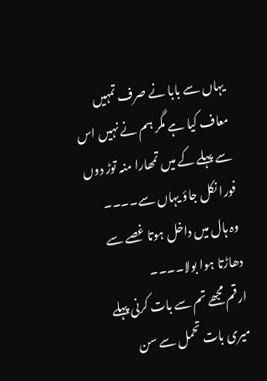یہاں سے بابا نے صرف تمہیں معاف کیا ہے مگر ہم نے نہیں اس سے پہلے کے میں تمھارا منہ توڑ دوں فورا نکل جاؤ یہاں سے۔۔۔۔
وہ ہال میں داخل ہوتا غصے سے دھاڑتا ہوا بولا۔۔۔۔
ارقم مجھے تم سے بات کرنی پہلے میری بات تحمل سے سن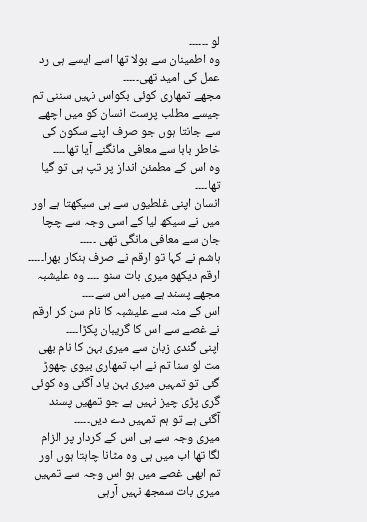لو ۔۔۔۔۔۔
وہ اطمینان سے بولا تھا اسے ایسے ہی رد عمل کی امید تھی۔۔۔۔۔
مجھے تمھاری کوئی بکواس نہیں سننی تم جیسے مطلب پرست انسان کو میں اچھے سے جانتا ہوں جو صرف اپنے سکون کی خاطر بابا سے معافی مانگنے آیا تھا۔۔۔۔
وہ اس کے مطمئن انداز پر تپ ہی تو گیا تھا۔۔۔۔
انسان اپنی غلطیوں سے ہی سیکھتا ہے اور میں نے سیکھ لیا کے اسی وجہ سے چچا جان سے معافی مانگی تھی ۔۔۔۔۔
ہاشم نے کہا تو ارقم نے صرف ہنکار بھرا۔۔۔۔۔
ارقم دیکھو میری بات سنو ۔۔۔۔ وہ علیشبہ مجھے پسند ہے میں اس سے۔۔۔۔
اس کے منہ سے علیشبہ کا نام سن کر ارقم نے غصے سے اس کا گریبان پکڑا۔۔۔۔
اپنی گندی زبان سے میری بہن کا نام بھی مت لو سنا تم نے اب تمھاری بیوی چھوڑ گئی تو تمہیں میری بہن یاد آگئی وہ کوئی گری پڑی چیز نہیں ہے جو تمھیں پسند آگئی ہے تو ہم تمہیں دے دیں۔۔۔۔۔
میری وجہ سے ہی اس کے کردار پر الزام لگا تھا اب میں ہی وہ مٹانا چاہتا ہوں اور تم ابھی غصے میں ہو اس وجہ سے تمہیں میری بات سمجھ نہیں آرہی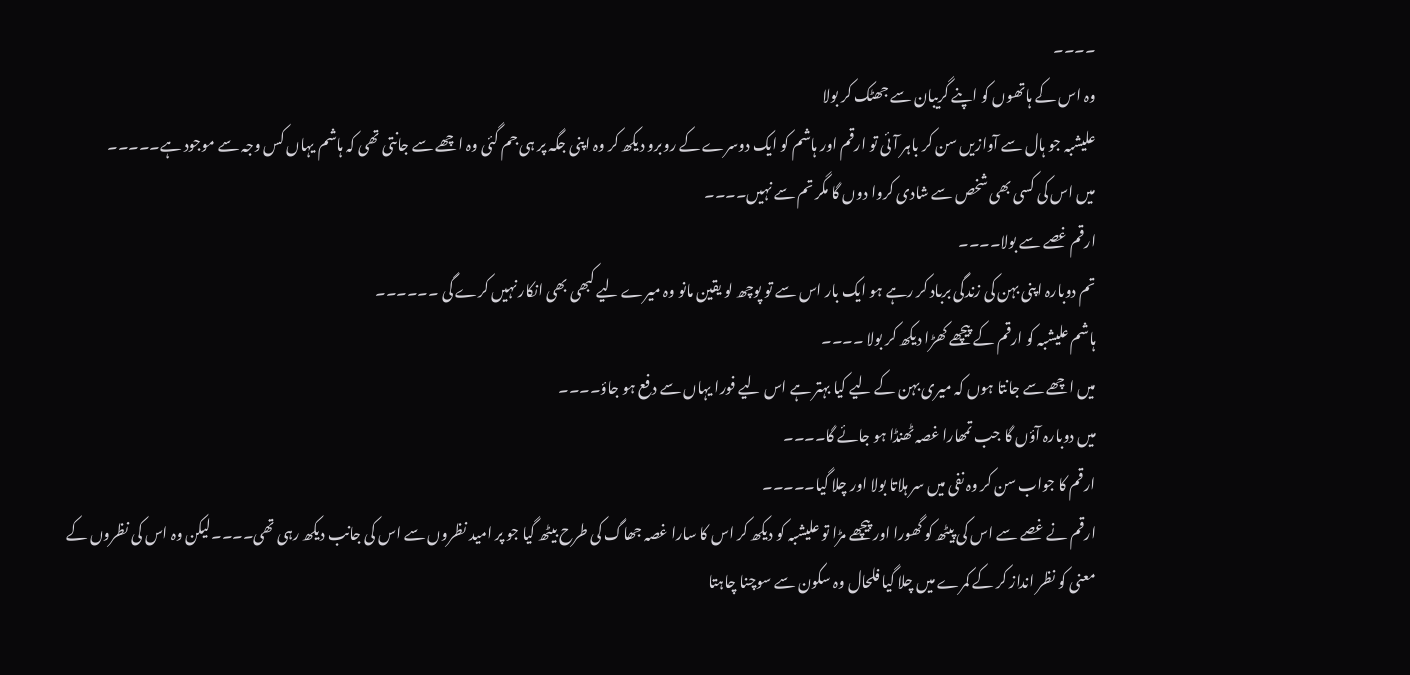۔۔۔۔
وہ اس کے ہاتھوں کو اپنے گریبان سے جھٹک کر بولا
علیشبہ جو ہال سے آوازیں سن کر باہر آئی تو ارقم اور ہاشم کو ایک دوسرے کے روبرو دیکھ کر وہ اپنی جگہ پر ہی جم گئی وہ اچھے سے جانتی تھی کہ ہاشم یہاں کس وجہ سے موجود ہے۔۔۔۔۔
میں اس کی کسی بھی شخص سے شادی کروا دوں گا مگر تم سے نہیں۔۔۔۔
ارقم غصے سے بولا۔۔۔۔
تم دوبارہ اپنی بہن کی زندگی برباد کر رہے ہو ایک بار اس سے تو پوچھ لو یقین مانو وہ میرے لیے کبھی بھی انکار نہیں کرے گی ۔۔۔۔۔۔
ہاشم علیشبہ کو ارقم کے پیچھے کھڑا دیکھ کر بولا ۔۔۔۔
میں اچھے سے جانتا ہوں کہ میری بہن کے لیے کیا بہتر ہے اس لیے فورا یہاں سے دفع ہو جاؤ۔۔۔۔
میں دوبارہ آؤں گا جب تمھارا غصہ ٹھنڈا ہو جائے گا۔۔۔۔
ارقم کا جواب سن کر وہ نفی میں سر ہلاتا بولا اور چلا گیا۔۔۔۔۔
ارقم نے غصے سے اس کی پیٹھ کو گھورا اور پیچھے مڑا تو علیشبہ کو دیکھ کر اس کا سارا غصہ جھاگ کی طرح بیٹھ گیا جو پر امید نظروں سے اس کی جانب دیکھ رہی تھی۔۔۔۔لیکن وہ اس کی نظروں کے معنی کو نظر انداز کر کے کمرے میں چلا گیا فلحال وہ سکون سے سوچنا چاہتا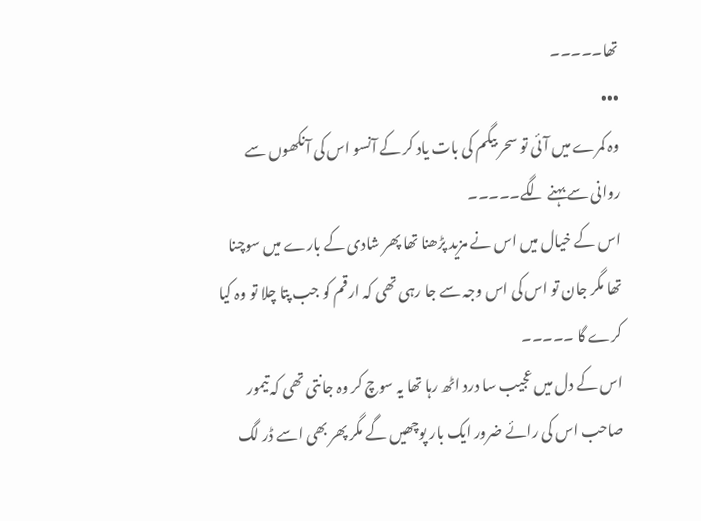تھا۔۔۔۔۔
•••
وہ کمرے میں آئی تو سحر بیگم کی بات یاد کر کے آنسو اس کی آنکھوں سے روانی سے بہنے لگے۔۔۔۔۔
اس کے خیال میں اس نے مزید پڑھنا تھا پھر شادی کے بارے میں سوچنا تھا مگر جان تو اس کی اس وجہ سے جا رہی تھی کہ ارقم کو جب پتا چلا تو وہ کیا کرے گا ۔۔۔۔۔
اس کے دل میں عجیب سا درد اٹھ رہا تھا یہ سوچ کر وہ جانتی تھی کہ تیمور صاحب اس کی رائے ضرور ایک بار پوچھیں گے مگر پھر بھی اسے ڈر لگ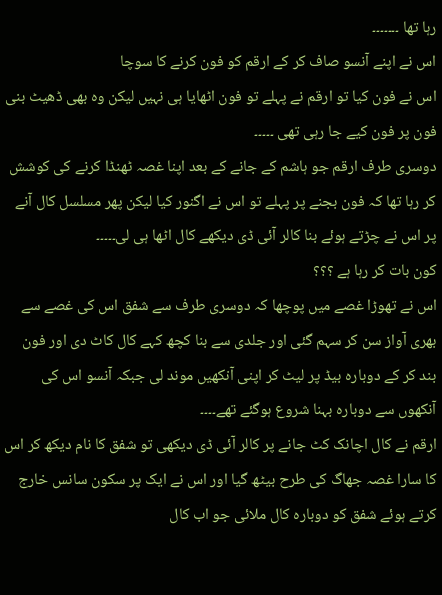رہا تھا ۔۔۔۔۔۔۔
اس نے اپنے آنسو صاف کر کے ارقم کو فون کرنے کا سوچا
اس نے فون کیا تو ارقم نے پہلے تو فون اٹھایا ہی نہیں لیکن وہ بھی ڈھیٹ بنی فون پر فون کیے جا رہی تھی ۔۔۔۔۔
دوسری طرف ارقم جو ہاشم کے جانے کے بعد اپنا غصہ ٹھنڈا کرنے کی کوشش کر رہا تھا کہ فون بجنے پر پہلے تو اس نے اگنور کیا لیکن پھر مسلسل کال آنے پر اس نے چڑتے ہوئے بنا کالر آئی ڈی دیکھے کال اٹھا ہی لی۔۔۔۔۔
کون بات کر رہا ہے ؟؟؟
اس نے تھوڑا غصے میں پوچھا کہ دوسری طرف سے شفق اس کی غصے سے بھری آواز سن کر سہم گئی اور جلدی سے بنا کچھ کہے کال کاٹ دی اور فون بند کر کے دوبارہ بیڈ پر لیٹ کر اپنی آنکھیں موند لی جبکہ آنسو اس کی آنکھوں سے دوبارہ بہنا شروع ہوگئے تھے۔۔۔۔
ارقم نے کال اچانک کٹ جانے پر کالر آئی ڈی دیکھی تو شفق کا نام دیکھ کر اس کا سارا غصہ جھاگ کی طرح بیٹھ گیا اور اس نے ایک پر سکون سانس خارج کرتے ہوئے شفق کو دوبارہ کال ملائی جو اب کال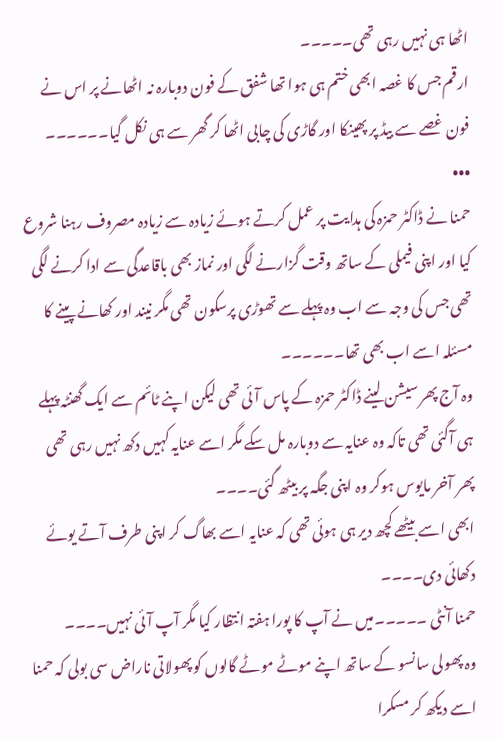اٹھا ہی نہیں رہی تھی۔۔۔۔۔
ارقم جس کا غصہ ابھی ختم ہی ہوا تھا شفق کے فون دوبارہ نہ اٹھانے پر اس نے فون غصے سے بیڈ پر پھینکا اور گاڑی کی چابی اٹھا کر گھر سے ہی نکل گیا۔۔۔۔۔۔
•••
حمنا نے ڈاکٹر حمزہ کی ہدایت پر عمل کرتے ہوئے زیادہ سے زیادہ مصروف رہنا شروع کیا اور اپنی فیملی کے ساتھ وقت گزارنے لگی اور نماز بھی باقاعدگی سے ادا کرنے لگی تھی جس کی وجہ سے اب وہ پہلے سے تھوڑی پرسکون تھی مگر نیند اور کھانے پینے کا مسئلہ اسے اب بھی تھا۔۔۔۔۔۔
وہ آج پھر سیشن لینے ڈاکٹر حمزہ کے پاس آئی تھی لیکن اپنے ٹائم سے ایک گھنٹہ پہلے ہی آگئی تھی تاکہ وہ عنایہ سے دوبارہ مل سکے مگر اسے عنایہ کہیں دکھ نہیں رہی تھی پھر آخر مایوس ہوکر وہ اپنی جگہ پر بیٹھ گئی۔۔۔۔
ابھی اسے بیٹھے کچھ دیر ہی ہوئی تھی کہ عنایہ اسے بھاگ کر اپنی طرف آتے یوئے دکھائی دی۔۔۔۔
حمنا آنٹی ۔۔۔۔۔میں نے آپ کا پورا ہفتہ انتظار کیا مگر آپ آئی نہیں۔۔۔۔
وہ پھولی سانسو کے ساتھ اپنے موٹے موٹے گالوں کو پھولاتی ناراض سی بولی کہ حمنا اسے دیکھ کر مسکرا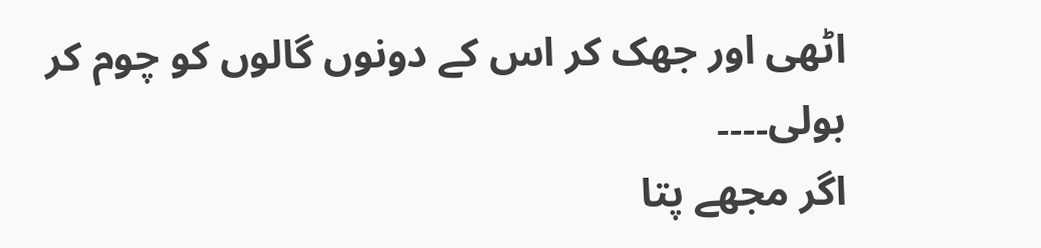اٹھی اور جھک کر اس کے دونوں گالوں کو چوم کر بولی۔۔۔۔
اگر مجھے پتا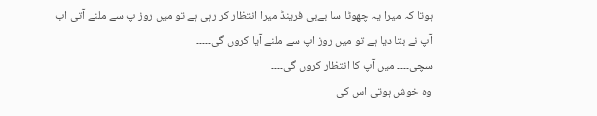ہوتا کہ میرا یہ چھوٹا سا بےبی فرینڈ میرا انتظار کر رہی ہے تو میں روز پ سے ملنے آتی اب آپ نے بتا دیا ہے تو میں روز اپ سے ملنے آیا کروں گی۔۔۔۔۔
سچی۔۔۔۔ میں آپ کا انتظار کروں گی۔۔۔۔
وہ خوش ہوتی اس کی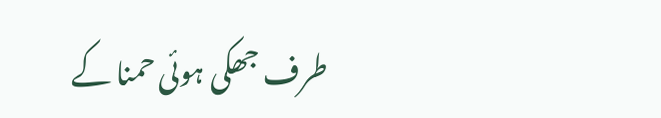طرف جھکی ہوئی حمنا کے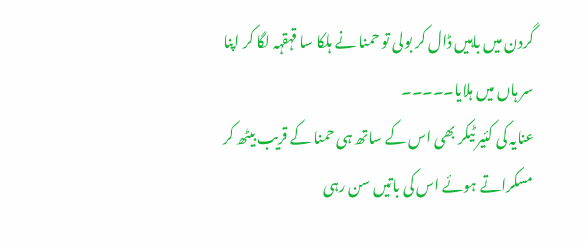گردن میں باہیں ڈال کر بولی تو حمنا نے ہلکا سا قہقہہ لگا کر اپنا سر ہاں میں ہلایا۔۔۔۔۔
عنایہ کی کئیر ٹیکر بھی اس کے ساتھ ہی حمنا کے قریب بیٹھ کر مسکراتے ہوئے اس کی باتیں سن رہی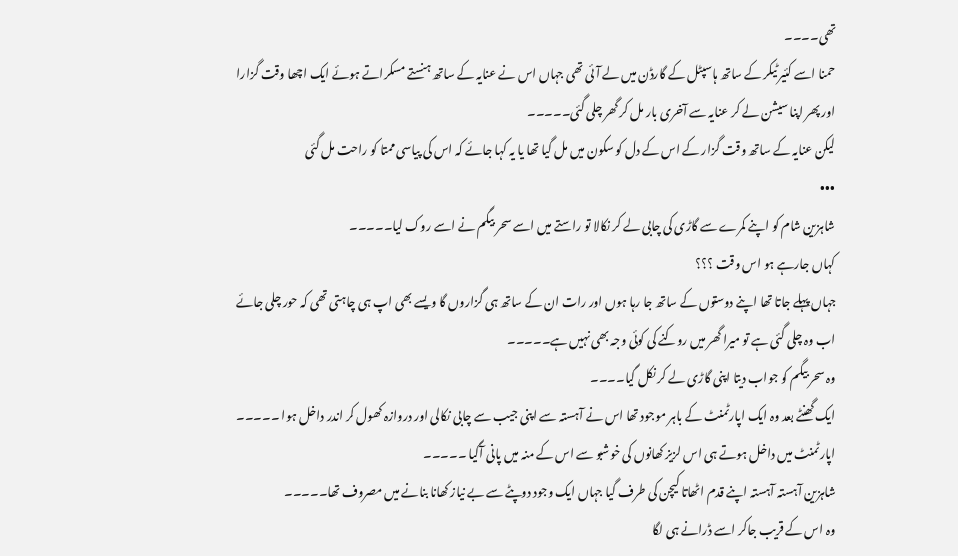تھی۔۔۔۔
حمنا اسے کئیر ٹیکر کے ساتھ ہاسپٹل کے گارڈن میں لے آئی تھی جہاں اس نے عنایہ کے ساتھ ہنستے مسکراتے ہوئے ایک اچھا وقت گزارا اور پھر اپنا سیشن لے کر عنایہ سے آخری بار مل کر گھر چلی گئی۔۔۔۔۔
لیکن عنایہ کے ساتھ وقت گزار کے اس کے دل کو سکون میں مل گیا تھا یا یہ کہا جائے کہ اس کی پیاسی ممتا کو راحت مل گئی
•••
شاہزین شام کو اپنے کمرے سے گاڑی کی چابی لے کر نکالا تو راستے میں اسے سحر بیگم نے اسے روک لیا۔۔۔۔۔
کہاں جارہے ہو اس وقت ؟؟؟
جہاں پہلے جاتا تھا اپنے دوستوں کے ساتھ جا رہا ہوں اور رات ان کے ساتھ ہی گزاروں گا ویسے بھی اپ ہی چاہتی تھی کہ حور چلی جائے اب وہ چلی گئی ہے تو میرا گھر میں روکنے کی کوئی وجہ بھی نہیں ہے۔۔۔۔۔
وہ سحر بیگم کو جواب دیتا اپنی گاڑی لے کر نکل گیا۔۔۔۔
ایک گھنٹے بعد وہ ایک اپارٹمنٹ کے باہر موجود تھا اس نے آہستہ سے اپنی جیب سے چابی نکالی اور دروازہ کھول کر اندر داخل ہوا ۔۔۔۔۔
اپارٹمنٹ میں داخل ہوتے ہی اس لزیز کھانوں کی خوشبو سے اس کے منہ میں پانی آگیا ۔۔۔۔۔
شاہزین آہستہ آہستہ اپنے قدم اٹھاتا کیچن کی طرف گیا جہاں ایک وجود دوپٹے سے بے نیاز کھانا بنانے میں مصروف تھا۔۔۔۔۔
وہ اس کے قریب جاکر اسے ڈرانے ہی لگا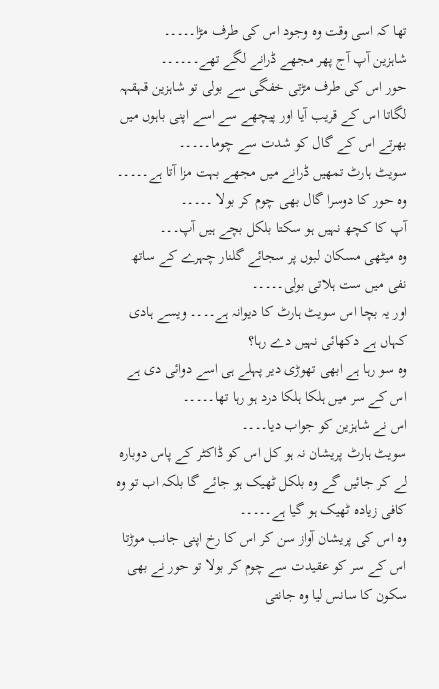تھا کہ اسی وقت وہ وجود اس کی طرف مڑا۔۔۔۔۔
شاہزین آپ آج پھر مجھے ڈرانے لگے تھے۔۔۔۔۔۔
حور اس کی طرف مڑتی خفگی سے بولی تو شاہزین قہقہہ لگاتا اس کے قریب آیا اور پیچھے سے اسے اپنی باہوں میں بھرتے اس کے گال کو شدت سے چوما۔۔۔۔۔
سویٹ ہارٹ تمھیں ڈرانے میں مجھے بہت مزا آتا ہے۔۔۔۔۔
وہ حور کا دوسرا گال بھی چوم کر بولا ۔۔۔۔۔
آپ کا کچھ نہیں ہو سکتا بلکل بچے ہیں آپ۔۔۔
وہ میٹھی مسکان لبوں پر سجائے گلنار چہرے کے ساتھ نفی میں ست ہلاتی بولی۔۔۔۔۔
اور یہ بچا اس سویٹ ہارٹ کا دیوانہ ہے۔۔۔۔ ویسے ہادی کہاں ہے دکھائی نہیں دے رہا؟
وہ سو رہا ہے ابھی تھوڑی دیر پہلے ہی اسے دوائی دی ہے اس کے سر میں ہلکا ہلکا درد ہو رہا تھا۔۔۔۔۔
اس نے شاہزین کو جواب دیا۔۔۔۔
سویٹ ہارٹ پریشان نہ ہو کل اس کو ڈاکٹر کے پاس دوبارہ لے کر جائیں گے وہ بلکل ٹھیک ہو جائے گا بلکہ اب تو وہ کافی زیادہ ٹھیک ہو گیا ہے۔۔۔۔۔
وہ اس کی پریشان آواز سن کر اس کا رخ اپنی جانب موڑتا اس کے سر کو عقیدت سے چوم کر بولا تو حور نے بھی سکون کا سانس لیا وہ جانتی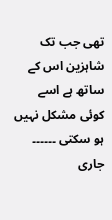تھی جب تک شاہزین اس کے ساتھ ہے اسے کوئی مشکل نہیں ہو سکتی ۔۔۔۔۔۔
جاری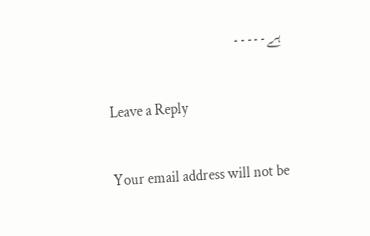ہے۔۔۔۔۔

Leave a Reply

Your email address will not be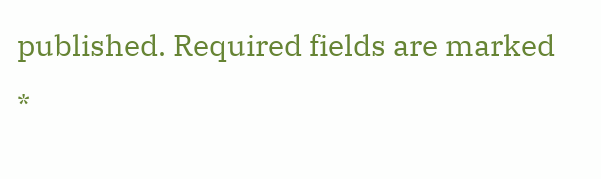published. Required fields are marked *